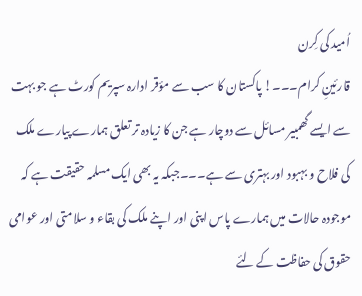اُمید کی کِرن
قارئینِ کرام۔۔۔! پاکستان کا سب سے مؤقر ادارہ سپریم کورٹ ہے جو بہت سے ایسے گھمبیر مسائل سے دوچار ہے جن کا زیادہ تر تعلق ہمارے پیارے ملک کی فلاح و بہبود اور بہتری سے ہے۔۔۔جبکہ یہ بھی ایک مسلمہ حقیقت ہے کہ موجودہ حالات میں ہمارے پاس اپنی اور اپنے ملک کی بقاء و سلامتی اور عوامی حقوق کی حفاظت کے لئے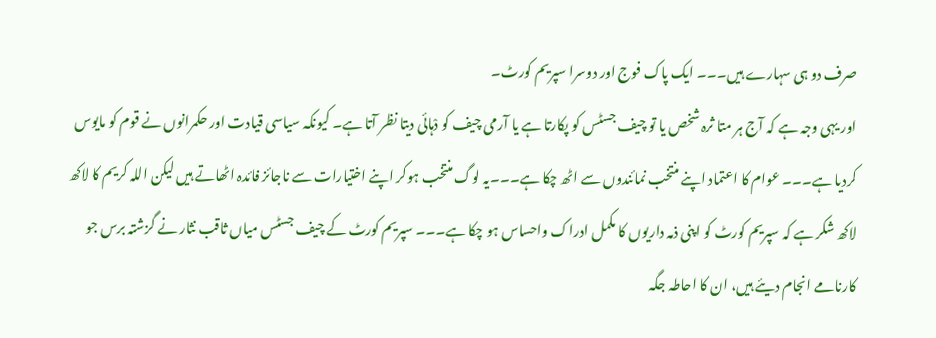صرف دو ہی سہارے ہیں۔۔۔ ایک پاک فوج اور دوسرا سپریم کورٹ۔
اور یہی وجہ ہے کہ آج ہر متا ثرہ شخص یا تو چیف جسٹس کو پکارتا ہے یا آرمی چیف کو دْہائی دیتا نظر آتا ہے۔ کیونکہ سیاسی قیادت اور حکمرانوں نے قوم کو مایوس کردیا ہے۔۔۔ عوام کا اعتماد اپنے منتخب نمائندوں سے اٹھ چکا ہے۔۔۔یہ لوگ منتخب ہوکر اپنے اختیارات سے ناجائز فائدہ اٹھاتے ہیں لیکن اللہ کریم کا لاکھ لاکھ شکر ہے کہ سپریم کورٹ کو اپنی ذمہ داریوں کا مکمل ادراک واحساس ہو چکا ہے۔۔۔ سپریم کورٹ کے چیف جسٹس میاں ثاقب نثار نے گزشتہ برس جو کارنامے انجام دیئے ہیں، ان کا احاطہ جگہ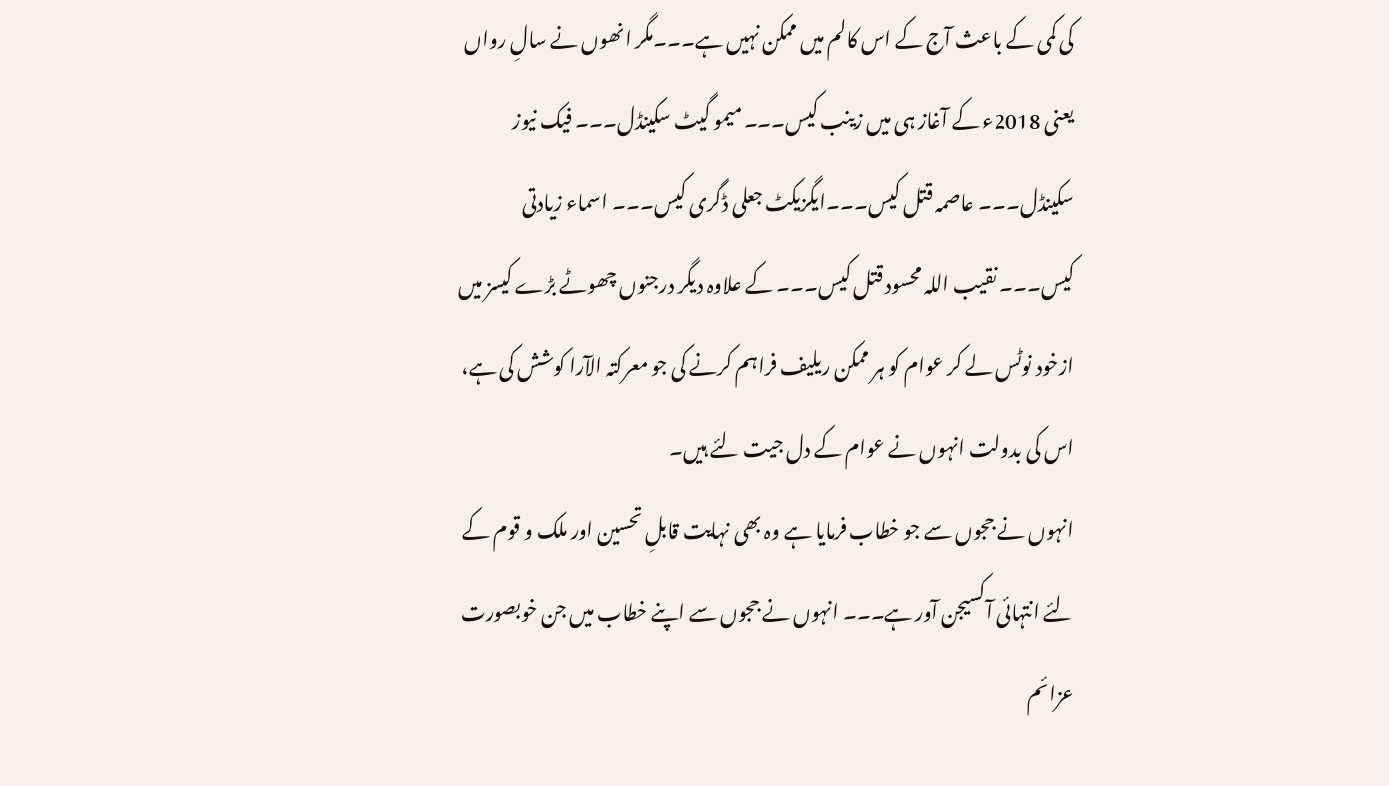کی کمی کے باعث آج کے اس کالم میں ممکن نہیں ہے۔۔۔مگر انھوں نے سالِ رواں یعنی 2018ء کے آغاز ہی میں زینب کیس۔۔۔ میمو گیٹ سکینڈل۔۔۔ فیک نیوز سکینڈل۔۔۔ عاصمہ قتل کیس۔۔۔ایگزیکٹ جعلی ڈگری کیس۔۔۔ اسماء زیادتی کیس۔۔۔ نقیب اللہ محسود قتل کیس۔۔۔ کے علاوہ دیگر درجنوں چھوٹے بڑے کیسز میں ازخود نوٹس لے کر عوام کو ہر ممکن ریلیف فراہم کرنے کی جو معرکتہ الآرا کوشش کی ہے، اس کی بدولت انہوں نے عوام کے دل جیت لئے ہیں۔
انہوں نے ججوں سے جو خطاب فرمایا ہے وہ بھی نہایت قابلِ تحسین اور ملک و قوم کے لئے انتہائی آکسیجن آور ہے۔۔۔ انہوں نے ججوں سے اپنے خطاب میں جن خوبصورت عزائم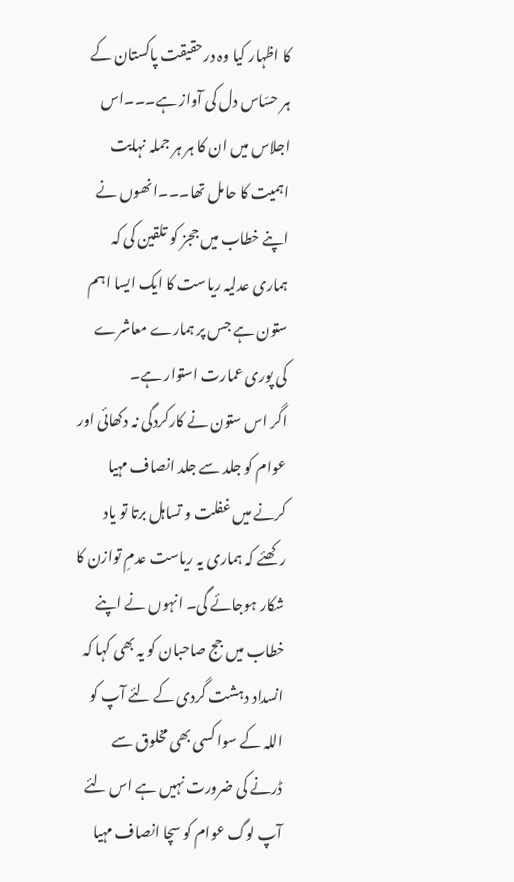کا اظہار کیا وہ درحقیقت پاکستان کے ہر حسّاس دل کی آواز ہے۔۔۔اس اجلاس میں ان کا ہر ہر جملہ نہایت اہمیت کا حامل تھا۔۔۔انھوں نے اپنے خطاب میں ججز کو تلقین کی کہ ہماری عدلیہ ریاست کا ایک ایسا اہم ستون ہے جس پر ہمارے معاشرے کی پوری عمارت استوار ہے۔
اگر اس ستون نے کارکردگی نہ دکھائی اور عوام کو جلد سے جلد انصاف مہیا کرنے میں غفلت و تساہل برتا تو یاد رکھئے کہ ہماری یہ ریاست عدمِ توازن کا شکار ہوجائے گی۔ انہوں نے اپنے خطاب میں جج صاحبان کو یہ بھی کہا کہ انسداد دہشت گردی کے لئے آپ کو اللہ کے سوا کسی بھی مخلوق سے ڈرنے کی ضرورت نہیں ہے اس لئے آپ لوگ عوام کو سچا انصاف مہیا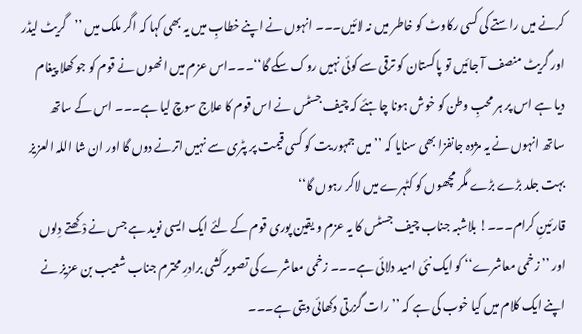کرنے میں راستے کی کسی رکاوٹ کو خاطر میں نہ لائیں۔۔۔ انہوں نے اپنے خطابِ میں یہ بھی کہا کہ اگر ملک میں ’’گریٹ لیڈر اور گریٹ منصف آ جائیں تو پاکستان کو ترقی سے کوئی نہیں روک سکے گا‘‘۔۔۔اس عزم میں انھوں نے قوم کو جو کھلا پیغام دیا ہے اس پر ہر محبِ وطن کو خوش ہونا چاہئے کہ چیف جسٹس نے اس قوم کا علاج سوچ لیا ہے۔۔۔ اس کے ساتھ ساتھ انہوں نے یہ مژدہ جانفزا بھی سنایا کہ ’’میں جمہور یت کو کسی قیمت پر پٹری سے نہیں اترنے دوں گا اور ان شا اللہ العزیز بہت جلد بڑے بڑے مگر مچھوں کو کٹہرے میں لاکر رہوں گا‘‘
قارئینِ کرام۔۔۔! بلاشبہ جناب چیف جسٹس کا یہ عزم و یقین پوری قوم کے لئے ایک ایسی نوید ہے جس نے دْکھتے دِلوں اور ’’زخمی معاشرے‘‘ کو ایک نئی امید دلائی ہے۔۔۔ زخمی معاشرے کی تصویر کَشی برادرِ محترم جناب شعیب بن عزیز نے اپنے ایک کلام میں کیا خوب کی ہے کہ ’’رات گزرتی دکھائی دیتی ہے۔۔۔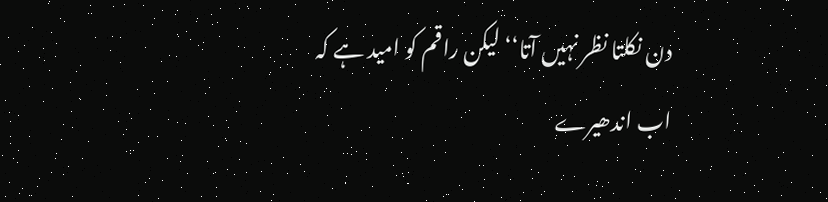دن نکلتا نظر نہیں آتا‘‘ لیکن راقم کو امید ہے کہ اب اندھیرے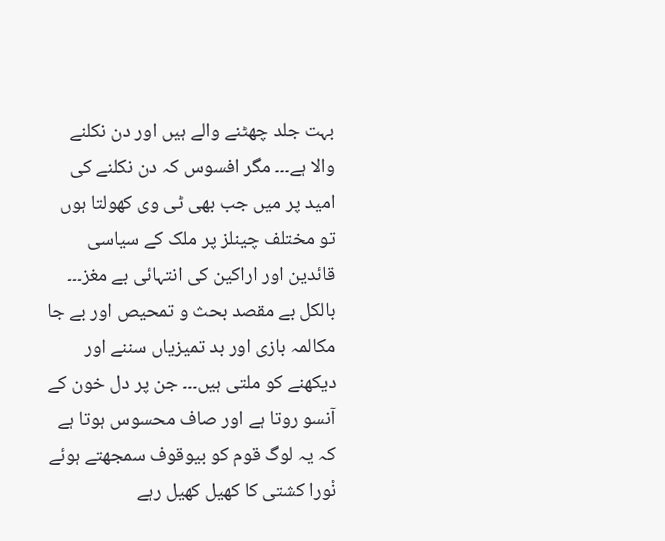بہت جلد چھٹنے والے ہیں اور دن نکلنے والا ہے۔۔۔ مگر افسوس کہ دن نکلنے کی امید پر میں جب بھی ٹی وی کھولتا ہوں تو مختلف چینلز پر ملک کے سیاسی قائدین اور اراکین کی انتہائی بے مغز۔۔۔ بالکل بے مقصد بحث و تمحیص اور بے جا مکالمہ بازی اور بد تمیزیاں سننے اور دیکھنے کو ملتی ہیں۔۔۔ جن پر دل خون کے آنسو روتا ہے اور صاف محسوس ہوتا ہے کہ یہ لوگ قوم کو بیوقوف سمجھتے ہوئے نْورا کشتی کا کھیل کھیل رہے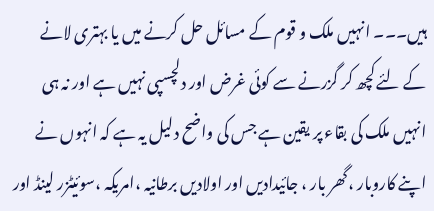ہیں۔۔۔ انہیں ملک و قوم کے مسائل حل کرنے میں یا بہتری لانے کے لئے کچھ کر گزرنے سے کوئی غرض اور دلچسپی نہیں ہے اور نہ ہی انہیں ملک کی بقاء پر یقین ہے جس کی واضح دلیل یہ ہے کہ انہوں نے اپنے کاروبار ،گھر بار ، جائیدادیں اور اولادیں برطانیہ ،امریکہ ،سوئیٹزر لینڈ اور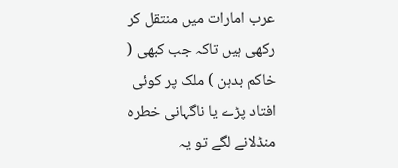عرب امارات میں منتقل کر رکھی ہیں تاکہ جب کبھی ( خاکم بدہن ) ملک پر کوئی افتاد پڑے یا ناگہانی خطرہ منڈلانے لگے تو یہ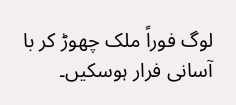لوگ فوراً ملک چھوڑ کر با آسانی فرار ہوسکیں۔